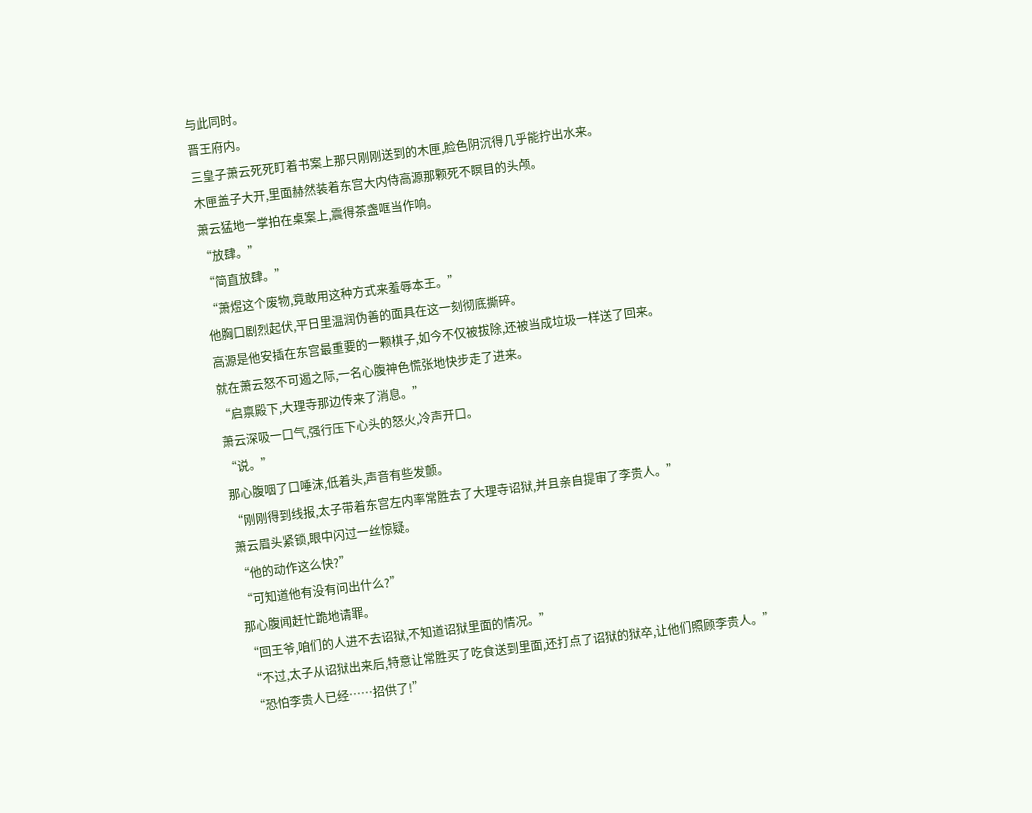与此同时。
晋王府内。
三皇子萧云死死盯着书案上那只刚刚送到的木匣,脸色阴沉得几乎能拧出水来。
木匣盖子大开,里面赫然装着东宫大内侍高源那颗死不瞑目的头颅。
萧云猛地一掌拍在桌案上,震得茶盏哐当作响。
“放肆。”
“简直放肆。”
“萧煜这个废物,竟敢用这种方式来羞辱本王。”
他胸口剧烈起伏,平日里温润伪善的面具在这一刻彻底撕碎。
高源是他安插在东宫最重要的一颗棋子,如今不仅被拔除,还被当成垃圾一样送了回来。
就在萧云怒不可遏之际,一名心腹神色慌张地快步走了进来。
“启禀殿下,大理寺那边传来了消息。”
萧云深吸一口气,强行压下心头的怒火,冷声开口。
“说。”
那心腹咽了口唾沫,低着头,声音有些发颤。
“刚刚得到线报,太子带着东宫左内率常胜去了大理寺诏狱,并且亲自提审了李贵人。”
萧云眉头紧锁,眼中闪过一丝惊疑。
“他的动作这么快?”
“可知道他有没有问出什么?”
那心腹闻赶忙跪地请罪。
“回王爷,咱们的人进不去诏狱,不知道诏狱里面的情况。”
“不过,太子从诏狱出来后,特意让常胜买了吃食送到里面,还打点了诏狱的狱卒,让他们照顾李贵人。”
“恐怕李贵人已经……招供了!”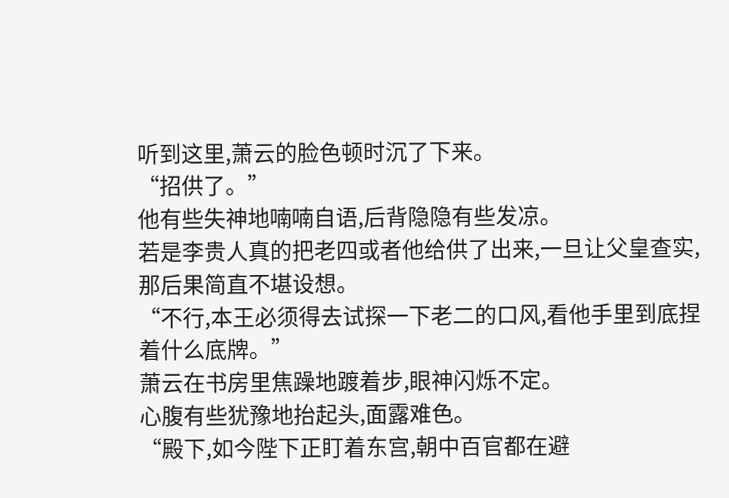听到这里,萧云的脸色顿时沉了下来。
“招供了。”
他有些失神地喃喃自语,后背隐隐有些发凉。
若是李贵人真的把老四或者他给供了出来,一旦让父皇查实,那后果简直不堪设想。
“不行,本王必须得去试探一下老二的口风,看他手里到底捏着什么底牌。”
萧云在书房里焦躁地踱着步,眼神闪烁不定。
心腹有些犹豫地抬起头,面露难色。
“殿下,如今陛下正盯着东宫,朝中百官都在避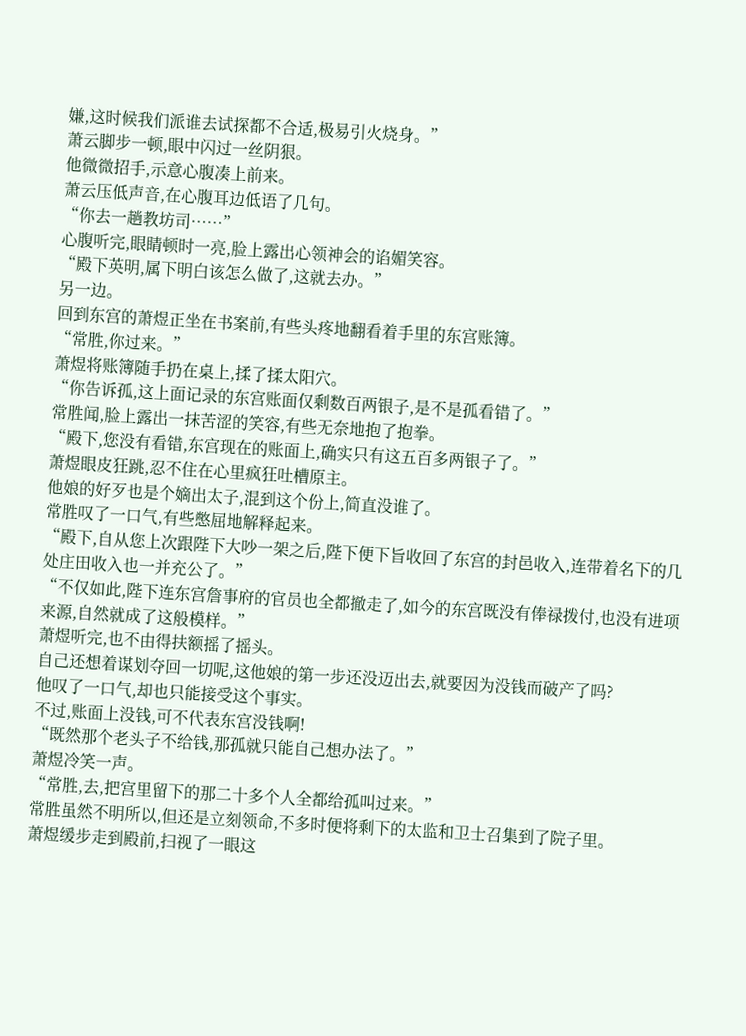嫌,这时候我们派谁去试探都不合适,极易引火烧身。”
萧云脚步一顿,眼中闪过一丝阴狠。
他微微招手,示意心腹凑上前来。
萧云压低声音,在心腹耳边低语了几句。
“你去一趟教坊司……”
心腹听完,眼睛顿时一亮,脸上露出心领神会的谄媚笑容。
“殿下英明,属下明白该怎么做了,这就去办。”
另一边。
回到东宫的萧煜正坐在书案前,有些头疼地翻看着手里的东宫账簿。
“常胜,你过来。”
萧煜将账簿随手扔在桌上,揉了揉太阳穴。
“你告诉孤,这上面记录的东宫账面仅剩数百两银子,是不是孤看错了。”
常胜闻,脸上露出一抹苦涩的笑容,有些无奈地抱了抱拳。
“殿下,您没有看错,东宫现在的账面上,确实只有这五百多两银子了。”
萧煜眼皮狂跳,忍不住在心里疯狂吐槽原主。
他娘的好歹也是个嫡出太子,混到这个份上,简直没谁了。
常胜叹了一口气,有些憋屈地解释起来。
“殿下,自从您上次跟陛下大吵一架之后,陛下便下旨收回了东宫的封邑收入,连带着名下的几处庄田收入也一并充公了。”
“不仅如此,陛下连东宫詹事府的官员也全都撤走了,如今的东宫既没有俸禄拨付,也没有进项来源,自然就成了这般模样。”
萧煜听完,也不由得扶额摇了摇头。
自己还想着谋划夺回一切呢,这他娘的第一步还没迈出去,就要因为没钱而破产了吗?
他叹了一口气,却也只能接受这个事实。
不过,账面上没钱,可不代表东宫没钱啊!
“既然那个老头子不给钱,那孤就只能自己想办法了。”
萧煜冷笑一声。
“常胜,去,把宫里留下的那二十多个人全都给孤叫过来。”
常胜虽然不明所以,但还是立刻领命,不多时便将剩下的太监和卫士召集到了院子里。
萧煜缓步走到殿前,扫视了一眼这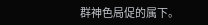群神色局促的属下。